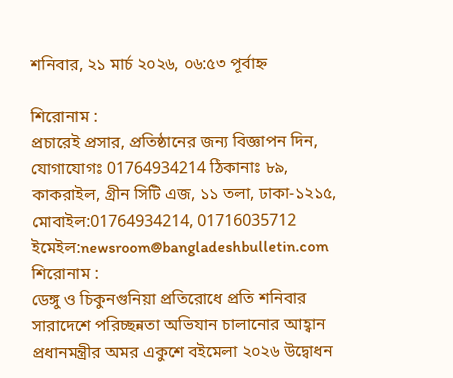শনিবার, ২১ মার্চ ২০২৬, ০৬:৫৩ পূর্বাহ্ন

শিরোনাম :
প্রচারেই প্রসার, প্রতিষ্ঠানের জন্য বিজ্ঞাপন দিন, যোগাযোগঃ 01764934214 ঠিকানাঃ ৮৯, কাকরাইল, গ্রীন সিটি এজ, ১১ তলা, ঢাকা-১২১৫, মোবাইল:01764934214, 01716035712 ইমেইল:newsroom@bangladeshbulletin.com
শিরোনাম :
ডেঙ্গু ও চিকুনগুনিয়া প্রতিরোধে প্রতি শনিবার সারাদেশে পরিচ্ছন্নতা অভিযান চালানোর আহ্বান প্রধানমন্ত্রীর অমর একুশে বইমেলা ২০২৬ উদ্বোধন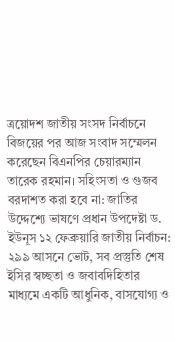ত্রয়োদশ জাতীয় সংসদ নির্বাচনে বিজয়ের পর আজ সংবাদ সম্মেলন করেছেন বিএনপির চেয়ারম্যান তারেক রহমান। সহিংসতা ও গুজব বরদাশত করা হবে না: জাতির উদ্দেশ্যে ভাষণে প্রধান উপদেষ্টা ড. ইউনূস ১২ ফেব্রুয়ারি জাতীয় নির্বাচন: ২৯৯ আসনে ভোট, সব প্রস্তুতি শেষ ইসির স্বচ্ছতা ও জবাবদিহিতার মাধ্যমে একটি আধুনিক, বাসযোগ্য ও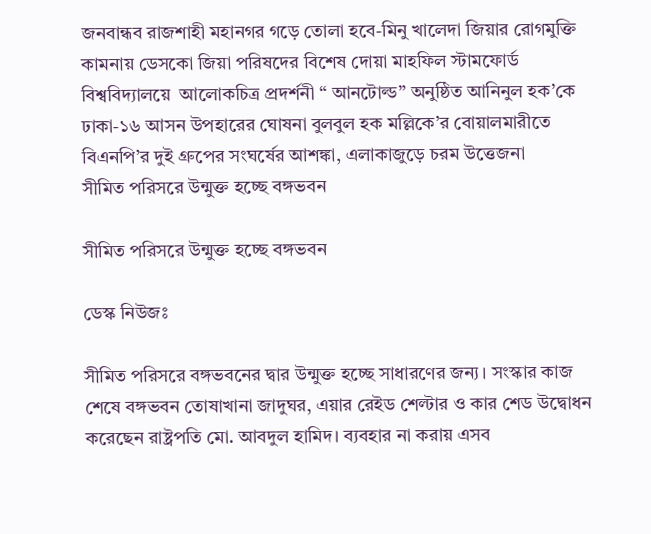জনবান্ধব রাজশাহী মহানগর গড়ে তোলা হবে-মিনু খালেদা জিয়ার রোগমুক্তি কামনায় ডেসকো জিয়া পরিষদের বিশেষ দোয়া মাহফিল স্টামফোর্ড বিশ্ববিদ্যালয়ে  আলোকচিত্র প্রদর্শনী “ আনটোল্ড” অনুষ্ঠিত আনিনুল হক’কে ঢাকা-১৬ আসন উপহারের ঘোষনা বুলবুল হক মল্লিকে’র বোয়ালমারীতে বিএনপি’র দুই গ্রুপের সংঘর্ষের আশঙ্কা, এলাকাজুড়ে চরম উত্তেজনা
সীমিত পরিসরে উন্মুক্ত হচ্ছে বঙ্গভবন

সীমিত পরিসরে উন্মুক্ত হচ্ছে বঙ্গভবন

ডেস্ক নিউজঃ

সীমিত পরিসরে বঙ্গভবনের দ্বার উন্মুক্ত হচ্ছে সাধারণের জন্য। সংস্কার কাজ শেষে বঙ্গভবন তোষাখানা জাদুঘর, এয়ার রেইড শেল্টার ও কার শেড উদ্বোধন করেছেন রাষ্ট্রপতি মো. আবদুল হামিদ। ব্যবহার না করায় এসব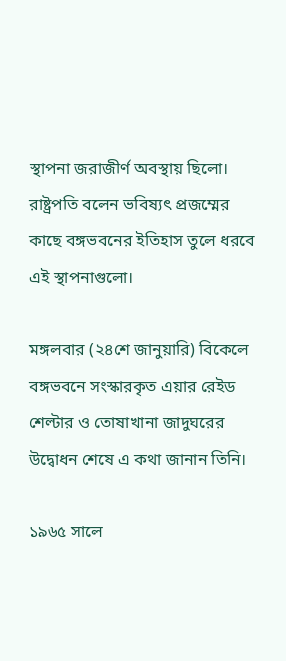স্থাপনা জরাজীর্ণ অবস্থায় ছিলো। রাষ্ট্রপতি বলেন ভবিষ্যৎ প্রজম্মের কাছে বঙ্গভবনের ইতিহাস তুলে ধরবে এই স্থাপনাগুলো।

মঙ্গলবার (২৪শে জানুয়ারি) বিকেলে বঙ্গভবনে সংস্কারকৃত এয়ার রেইড শেল্টার ও তোষাখানা জাদুঘরের উদ্বোধন শেষে এ কথা জানান তিনি।

১৯৬৫ সালে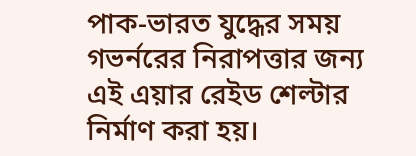পাক-ভারত যুদ্ধের সময় গভর্নরের নিরাপত্তার জন্য এই এয়ার রেইড শেল্টার নির্মাণ করা হয়।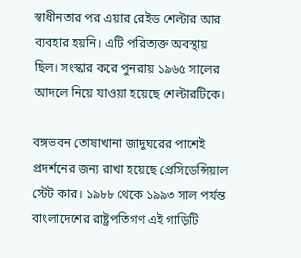স্বাধীনতার পর এয়ার রেইড শেল্টার আর ব্যবহার হয়নি। এটি পরিত্যক্ত অবস্থায় ছিল। সংস্কার করে পুনরায় ১৯৬৫ সালের আদলে নিয়ে যাওয়া হয়েছে শেল্টারটিকে।

বঙ্গভবন তোষাখানা জাদুঘরের পাশেই প্রদর্শনের জন্য রাখা হয়েছে প্রেসিডেন্সিয়াল স্টেট কার। ১৯৮৮ থেকে ১৯৯৩ সাল পর্যন্ত বাংলাদেশের রাষ্ট্রপতিগণ এই গাড়িটি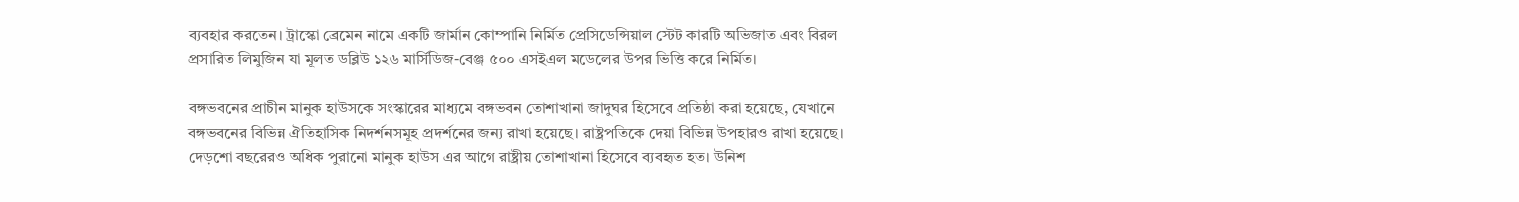ব্যবহার করতেন। ট্রাস্কো ব্রেমেন নামে একটি জার্মান কোম্পানি নির্মিত প্রেসিডেন্সিয়াল স্টেট কারটি অভিজাত এবং বিরল প্রসারিত লিমুজিন যা মূলত ডব্লিউ ১২৬ মার্সিডিজ-বেঞ্জ ৫০০ এসইএল মডেলের উপর ভিত্তি করে নির্মিত।

বঙ্গভবনের প্রাচীন মানুক হাউসকে সংস্কারের মাধ্যমে বঙ্গভবন তোশাখানা জাদুঘর হিসেবে প্রতিষ্ঠা করা হয়েছে, যেখানে বঙ্গভবনের বিভিন্ন ঐতিহাসিক নিদর্শনসমূহ প্রদর্শনের জন্য রাখা হয়েছে। রাষ্ট্রপতিকে দেয়া বিভিন্ন উপহারও রাখা হয়েছে। দেড়শো বছরেরও অধিক পুরানো মানুক হাউস এর আগে রাষ্ট্রীয় তোশাখানা হিসেবে ব্যবহৃত হত। উনিশ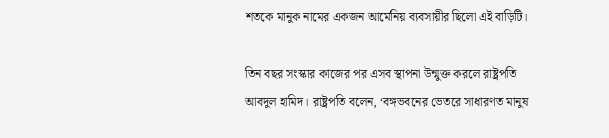শতকে মানুক নামের একজন আর্মেনিয় ব্যবসায়ীর ছিলো এই বাড়িটি।

তিন বছর সংস্কার কাজের পর এসব স্থাপনা উন্মুক্ত করলে রাষ্ট্রপতি আবদুল হামিদ। রাষ্ট্রপতি বলেন, ‘বঙ্গভবনের ভেতরে সাধারণত মানুষ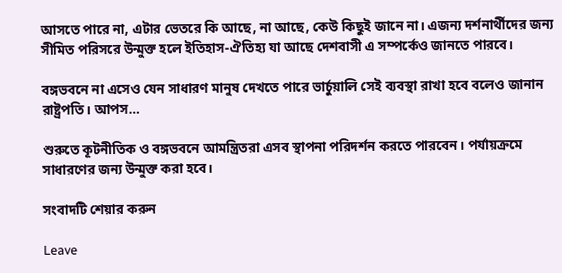আসতে পারে না, এটার ভেতরে কি আছে, না আছে, কেউ কিছুই জানে না। এজন্য দর্শনার্থীদের জন্য সীমিত পরিসরে উন্মুক্ত হলে ইতিহাস-ঐতিহ্য যা আছে দেশবাসী এ সম্পর্কেও জানতে পারবে।

বঙ্গভবনে না এসেও যেন সাধারণ মানুষ দেখতে পারে ভার্চুয়ালি সেই ব্যবস্থা রাখা হবে বলেও জানান রাষ্ট্রপতি। আপস…

শুরুতে কূটনীতিক ও বঙ্গভবনে আমন্ত্রিতরা এসব স্থাপনা পরিদর্শন করতে পারবেন। পর্যায়ক্রমে সাধারণের জন্য উন্মুক্ত করা হবে।

সংবাদটি শেয়ার করুন

Leave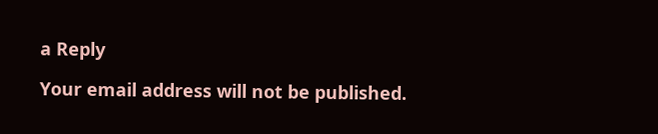a Reply

Your email address will not be published.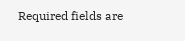Required fields are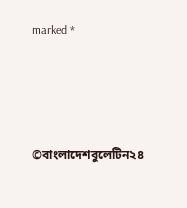marked *




©বাংলাদেশবুলেটিন২৪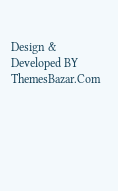Design & Developed BY ThemesBazar.Com